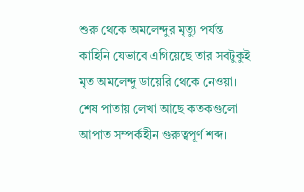শুরু থেকে অমলেন্দুর মৃত্যু পর্যন্ত কাহিনি যেভাবে এগিয়েছে তার সবটুকুই মৃত অমলেন্দু ডায়েরি থেকে নেওয়া। শেষ পাতায় লেখা আছে কতকগুলো আপাত সম্পর্কহীন গুরুত্বপূর্ণ শব্দ।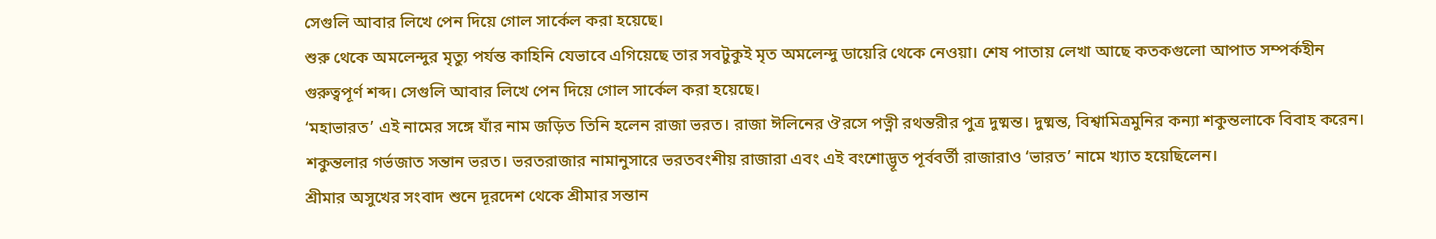সেগুলি আবার লিখে পেন দিয়ে গোল সার্কেল করা হয়েছে।
শুরু থেকে অমলেন্দুর মৃত্যু পর্যন্ত কাহিনি যেভাবে এগিয়েছে তার সবটুকুই মৃত অমলেন্দু ডায়েরি থেকে নেওয়া। শেষ পাতায় লেখা আছে কতকগুলো আপাত সম্পর্কহীন গুরুত্বপূর্ণ শব্দ। সেগুলি আবার লিখে পেন দিয়ে গোল সার্কেল করা হয়েছে।
‘মহাভারত’ এই নামের সঙ্গে যাঁর নাম জড়িত তিনি হলেন রাজা ভরত। রাজা ঈলিনের ঔরসে পত্নী রথন্তরীর পুত্র দুষ্মন্ত। দুষ্মন্ত, বিশ্বামিত্রমুনির কন্যা শকুন্তলাকে বিবাহ করেন। শকুন্তলার গর্ভজাত সন্তান ভরত। ভরতরাজার নামানুসারে ভরতবংশীয় রাজারা এবং এই বংশোদ্ভূত পূর্ববর্তী রাজারাও ‘ভারত’ নামে খ্যাত হয়েছিলেন।
শ্রীমার অসুখের সংবাদ শুনে দূরদেশ থেকে শ্রীমার সন্তান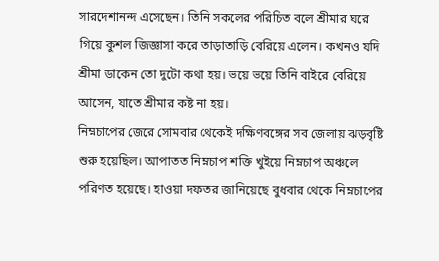সারদেশানন্দ এসেছেন। তিনি সকলের পরিচিত বলে শ্রীমার ঘরে গিয়ে কুশল জিজ্ঞাসা করে তাড়াতাড়ি বেরিয়ে এলেন। কখনও যদি শ্রীমা ডাকেন তো দুটো কথা হয়। ভয়ে ভয়ে তিনি বাইরে বেরিয়ে আসেন, যাতে শ্রীমার কষ্ট না হয়।
নিম্নচাপের জেরে সোমবার থেকেই দক্ষিণবঙ্গের সব জেলায় ঝড়বৃষ্টি শুরু হয়েছিল। আপাতত নিম্নচাপ শক্তি খুইয়ে নিম্নচাপ অঞ্চলে পরিণত হয়েছে। হাওয়া দফতর জানিয়েছে বুধবার থেকে নিম্নচাপের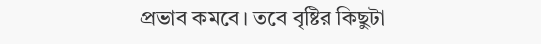প্রভাব কমবে। তবে বৃষ্টির কিছুটা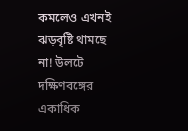কমলেও এখনই ঝড়বৃষ্টি থামছে না! উলটে দক্ষিণবঙ্গের একাধিক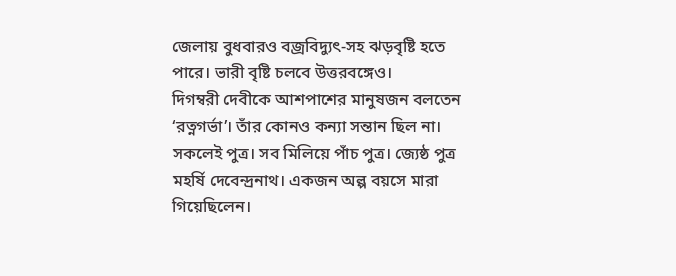জেলায় বুধবারও বজ্রবিদ্যুৎ-সহ ঝড়বৃষ্টি হতে পারে। ভারী বৃষ্টি চলবে উত্তরবঙ্গেও।
দিগম্বরী দেবীকে আশপাশের মানুষজন বলতেন ‘রত্নগর্ভা’। তাঁর কোনও কন্যা সন্তান ছিল না। সকলেই পুত্র। সব মিলিয়ে পাঁচ পুত্র। জ্যেষ্ঠ পুত্র মহর্ষি দেবেন্দ্রনাথ। একজন অল্প বয়সে মারা গিয়েছিলেন।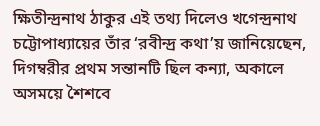ক্ষিতীন্দ্রনাথ ঠাকুর এই তথ্য দিলেও খগেন্দ্রনাথ চট্টোপাধ্যায়ের তাঁর ‘রবীন্দ্র কথা’য় জানিয়েছেন, দিগম্বরীর প্রথম সন্তানটি ছিল কন্যা, অকালে অসময়ে শৈশবে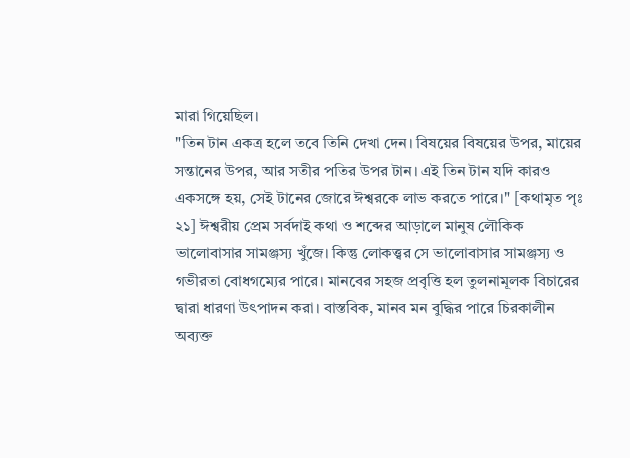মারা গিয়েছিল।
"তিন টান একত্র হলে তবে তিনি দেখা দেন। বিষয়ের বিষয়ের উপর, মায়ের সন্তানের উপর, আর সতীর পতির উপর টান। এই তিন টান যদি কারও একসঙ্গে হয়, সেই টানের জোরে ঈশ্বরকে লাভ করতে পারে।" [কথামৃত পৃঃ ২১] ঈশ্বরীয় প্রেম সর্বদাই কথা ও শব্দের আড়ালে মানুষ লৌকিক ভালোবাসার সামঞ্জস্য খুঁজে। কিন্তু লোকত্ত্বর সে ভালোবাসার সামঞ্জস্য ও গভীরতা বোধগম্যের পারে। মানবের সহজ প্রবৃত্তি হল তুলনামূলক বিচারের দ্বারা ধারণা উৎপাদন করা। বাস্তবিক, মানব মন বুদ্ধির পারে চিরকালীন অব্যক্ত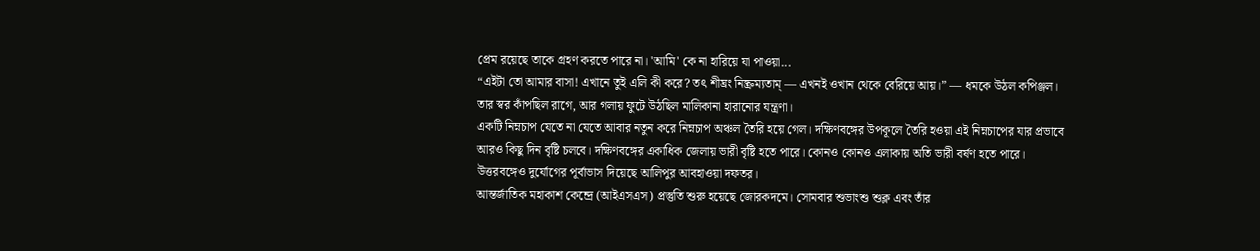প্রেম রয়েছে তাকে গ্রহণ করতে পারে না। 'আমি' কে না হারিয়ে যা পাওয়া...
“এইটা তো আমার বাসা! এখানে তুই এলি কী করে? তৎ শীঘ্রং নিষ্ক্রম্যতাম্ — এখনই ওখান থেকে বেরিয়ে আয়।” — ধমকে উঠল কপিঞ্জল। তার স্বর কাঁপছিল রাগে, আর গলায় ফুটে উঠছিল মালিকানা হারানোর যন্ত্রণা।
একটি নিম্নচাপ যেতে না যেতে আবার নতুন করে নিম্নচাপ অঞ্চল তৈরি হয়ে গেল। দক্ষিণবঙ্গের উপকূলে তৈরি হওয়া এই নিম্নচাপের যার প্রভাবে আরও কিছু দিন বৃষ্টি চলবে। দক্ষিণবঙ্গের একাধিক জেলায় ভারী বৃষ্টি হতে পারে। কোনও কোনও এলাকায় অতি ভারী বর্ষণ হতে পারে। উত্তরবঙ্গেও দুর্যোগের পূর্বাভাস দিয়েছে আলিপুর আবহাওয়া দফতর।
আন্তর্জাতিক মহাকাশ কেন্দ্রে (আইএসএস) প্রস্তুতি শুরু হয়েছে জোরকদমে। সোমবার শুভাংশু শুক্ল এবং তাঁর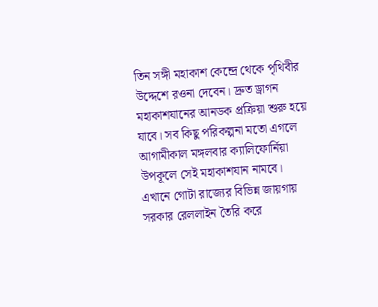তিন সঙ্গী মহাকাশ কেন্দ্রে থেকে পৃথিবীর উদ্দেশে রওনা দেবেন। দ্রুত ড্রাগন মহাকাশযানের আনডক প্রক্রিয়া শুরু হয়ে যাবে। সব কিছু পরিকল্পনা মতো এগলে আগামীকাল মঙ্গলবার ক্যালিফোর্নিয়া উপকূলে সেই মহাকাশযান নামবে।
এখানে গোটা রাজ্যের বিভিন্ন জায়গায় সরকার রেললাইন তৈরি করে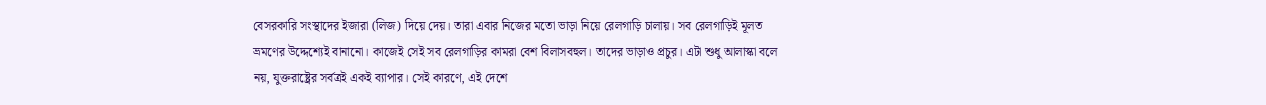বেসরকারি সংস্থাদের ইজারা (লিজ) দিয়ে দেয়। তারা এবার নিজের মতো ভাড়া নিয়ে রেলগাড়ি চালায়। সব রেলগাড়িই মূলত ভ্রমণের উদ্দেশ্যেই বানানো। কাজেই সেই সব রেলগাড়ির কামরা বেশ বিলাসবহুল। তাদের ভাড়াও প্রচুর। এটা শুধু আলাস্কা বলে নয়, যুক্তরাষ্ট্রের সর্বত্রই একই ব্যাপার। সেই কারণে, এই দেশে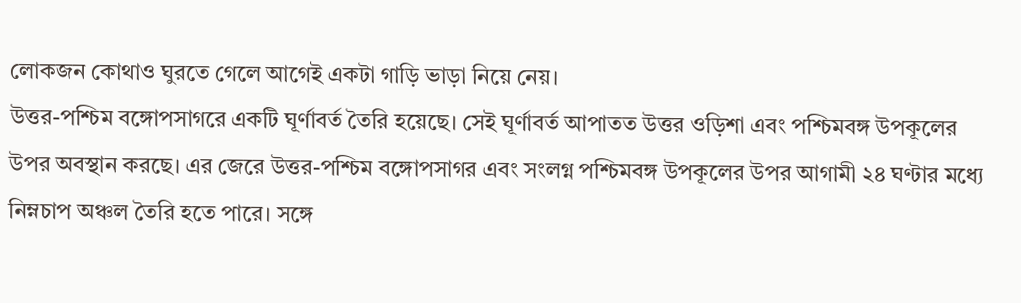লোকজন কোথাও ঘুরতে গেলে আগেই একটা গাড়ি ভাড়া নিয়ে নেয়।
উত্তর-পশ্চিম বঙ্গোপসাগরে একটি ঘূর্ণাবর্ত তৈরি হয়েছে। সেই ঘূর্ণাবর্ত আপাতত উত্তর ওড়িশা এবং পশ্চিমবঙ্গ উপকূলের উপর অবস্থান করছে। এর জেরে উত্তর-পশ্চিম বঙ্গোপসাগর এবং সংলগ্ন পশ্চিমবঙ্গ উপকূলের উপর আগামী ২৪ ঘণ্টার মধ্যে নিম্নচাপ অঞ্চল তৈরি হতে পারে। সঙ্গে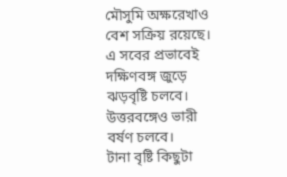মৌসুমি অক্ষরেখাও বেশ সক্রিয় রয়েছে। এ সবের প্রভাবেই দক্ষিণবঙ্গ জুড়ে ঝড়বৃষ্টি চলবে। উত্তরবঙ্গেও ভারী বর্ষণ চলবে।
টানা বৃষ্টি কিছুটা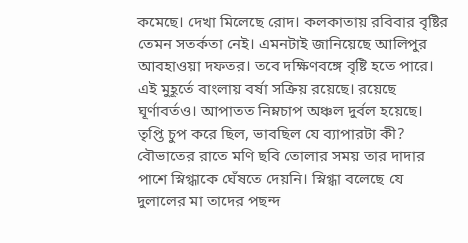কমেছে। দেখা মিলেছে রোদ। কলকাতায় রবিবার বৃষ্টির তেমন সতর্কতা নেই। এমনটাই জানিয়েছে আলিপুর আবহাওয়া দফতর। তবে দক্ষিণবঙ্গে বৃষ্টি হতে পারে। এই মুহূর্তে বাংলায় বর্ষা সক্রিয় রয়েছে। রয়েছে ঘূর্ণাবর্তও। আপাতত নিম্নচাপ অঞ্চল দুর্বল হয়েছে।
তৃপ্তি চুপ করে ছিল, ভাবছিল যে ব্যাপারটা কী? বৌভাতের রাতে মণি ছবি তোলার সময় তার দাদার পাশে স্নিগ্ধাকে ঘেঁষতে দেয়নি। স্নিগ্ধা বলেছে যে দুলালের মা তাদের পছন্দ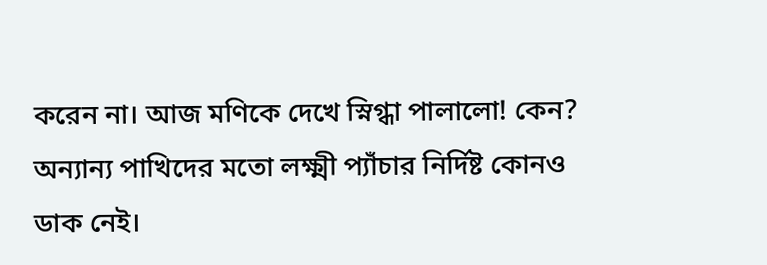করেন না। আজ মণিকে দেখে স্নিগ্ধা পালালো! কেন?
অন্যান্য পাখিদের মতো লক্ষ্মী প্যাঁচার নির্দিষ্ট কোনও ডাক নেই।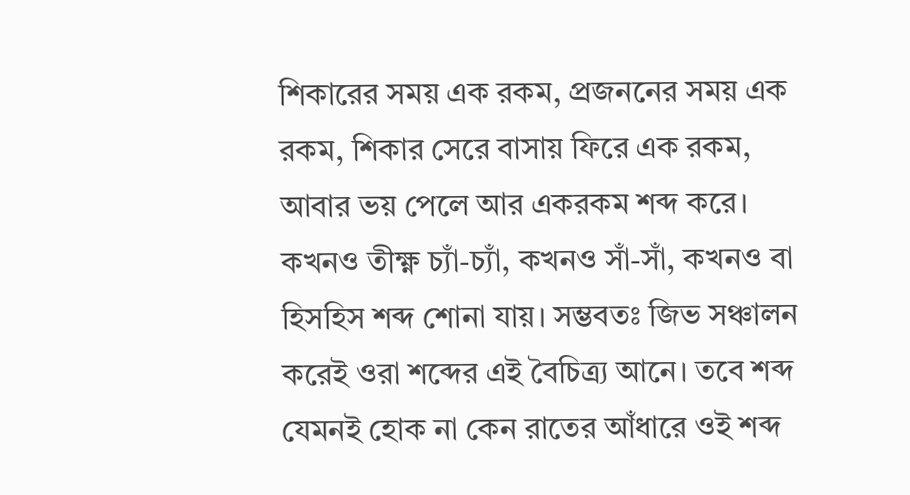শিকারের সময় এক রকম, প্রজননের সময় এক রকম, শিকার সেরে বাসায় ফিরে এক রকম, আবার ভয় পেলে আর একরকম শব্দ করে। কখনও তীক্ষ্ণ চ্যাঁ-চ্যাঁ, কখনও সাঁ-সাঁ, কখনও বা হিসহিস শব্দ শোনা যায়। সম্ভবতঃ জিভ সঞ্চালন করেই ওরা শব্দের এই বৈচিত্র্য আনে। তবে শব্দ যেমনই হোক না কেন রাতের আঁধারে ওই শব্দ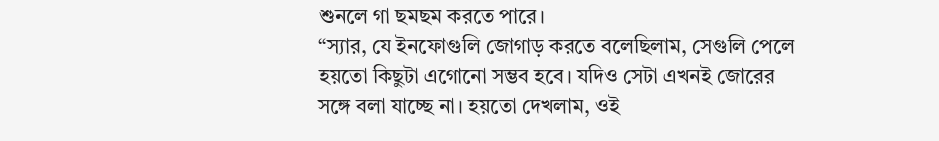শুনলে গা ছমছম করতে পারে।
“স্যার, যে ইনফোগুলি জোগাড় করতে বলেছিলাম, সেগুলি পেলে হয়তো কিছুটা এগোনো সম্ভব হবে। যদিও সেটা এখনই জোরের সঙ্গে বলা যাচ্ছে না। হয়তো দেখলাম, ওই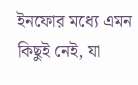ইনফোর মধ্যে এমন কিছুই নেই, যা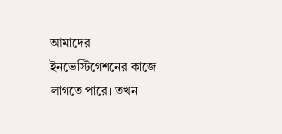আমাদের ইনভেস্টিগেশনের কাজে লাগতে পারে। তখন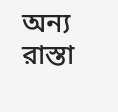অন্য রাস্তা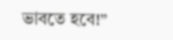ভাবতে হবে!”